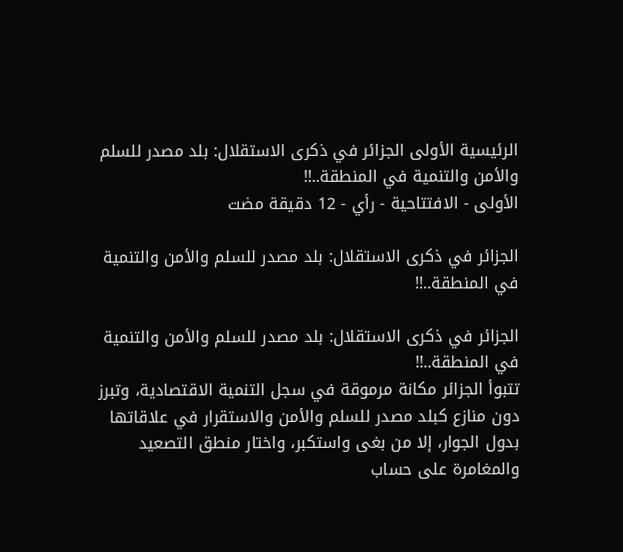الرئيسية الأولى الجزائر في ذكرى الاستقلال: بلد مصدر للسلم والأمن والتنمية في المنطقة..!!
الأولى - الافتتاحية - رأي - 12 دقيقة مضت

الجزائر في ذكرى الاستقلال: بلد مصدر للسلم والأمن والتنمية في المنطقة..!!

الجزائر في ذكرى الاستقلال: بلد مصدر للسلم والأمن والتنمية في المنطقة..!!
تتبوأ الجزائر مكانة مرموقة في سجل التنمية الاقتصادية، وتبرز دون منازع كبلد مصدر للسلم والأمن والاستقرار في علاقاتها بدول الجوار، إلا من بغى واستكبر، واختار منطق التصعيد والمغامرة على حساب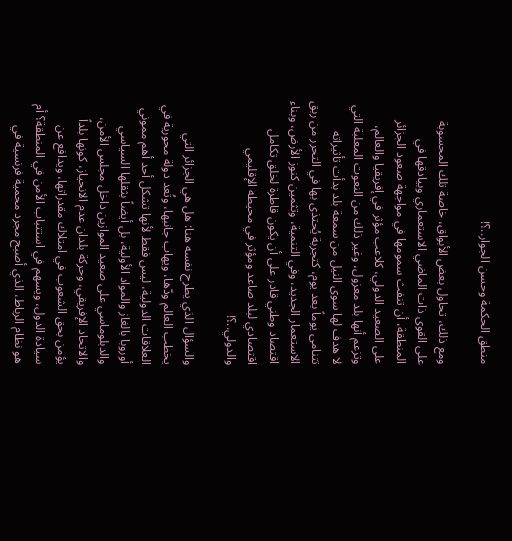منطق الحكمة وحسن الجوار..؟!

ومع ذلك، تحاول بعض الأبواق، خاصة تلك المحسوبة على القوى ذات الماضي الاستعماري وبيادقها في المنطقة، أن تنفث سمومها في مواجهة صعود الجزائر على الصعيد الدولي، كلاعب مؤثر في إفريقيا والعالم، وتزعم أنها بلد معزول، وغير ذلك من النعوت المعلبة التي لا هدف لها سوى النيل من سمعة بلد بدأت تأثيراته تتنامى يوماً بعد يوم، كتجربة يُحتذى بها في التحرر من ربق الاستعمار الجديد، وفي التنمية، وتثمين كنوز الأرض، وبناء اقتصاد وطني قادر على أن يكون قاطرة لخلق تكامل اقتصادي لبلد صاعد ومؤثر في محيطه الإقليمي والدولي..؟!

والسؤال الذي يطرح نفسه هنا: هل هي الجزائر التي يخطب العالم ودّها، ويهاب جانبها، وتُعد دولة محورية في العلاقات الدولية، ليس فقط لأنها تشكل أحد أهم مموني أوروبا بالغاز والمواد الأولية، بل أيضاً بثقلها السياسي والدبلوماسي على صعيد الموازين داخل مجلس الأمن، والاتحاد الإفريقي، وحركة بلدان عدم الانحياز، كونها بلداً يؤمن بحق الشعوب في امتلاك مقدراتها، ويدافع عن سيادة الدول، ويسهم في استتباب الأمن في المنطقة؟ أم هو نظام الرباط، الذي أصبح مجرد محمية فرنسية في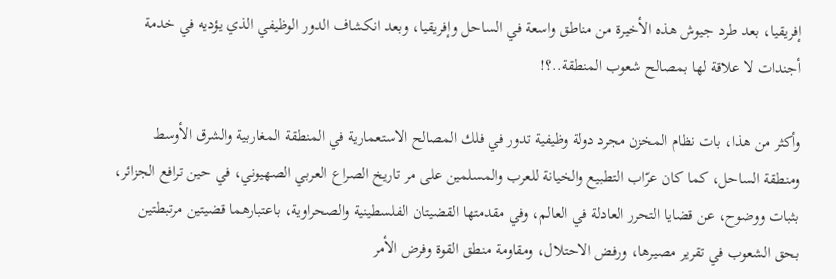إفريقيا، بعد طرد جيوش هذه الأخيرة من مناطق واسعة في الساحل وإفريقيا، وبعد انكشاف الدور الوظيفي الذي يؤديه في خدمة أجندات لا علاقة لها بمصالح شعوب المنطقة..؟!

وأكثر من هذا، بات نظام المخزن مجرد دولة وظيفية تدور في فلك المصالح الاستعمارية في المنطقة المغاربية والشرق الأوسط ومنطقة الساحل، كما كان عرّاب التطبيع والخيانة للعرب والمسلمين على مر تاريخ الصراع العربي الصهيوني، في حين ترافع الجزائر، بثبات ووضوح، عن قضايا التحرر العادلة في العالم، وفي مقدمتها القضيتان الفلسطينية والصحراوية، باعتبارهما قضيتين مرتبطتين بحق الشعوب في تقرير مصيرها، ورفض الاحتلال، ومقاومة منطق القوة وفرض الأمر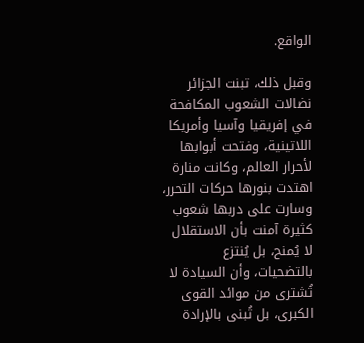الواقع.

وقبل ذلك، تبنت الجزائر نضالات الشعوب المكافحة في إفريقيا وآسيا وأمريكا اللاتينية، وفتحت أبوابها لأحرار العالم، وكانت منارة اهتدت بنورها حركات التحرر، وسارت على دربها شعوب كثيرة آمنت بأن الاستقلال لا يُمنح، بل يُنتزع بالتضحيات، وأن السيادة لا تُشترى من موائد القوى الكبرى، بل تُبنى بالإرادة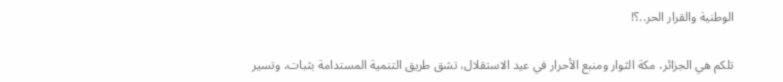الوطنية والقرار الحر..؟!

تلكم هي الجزائر، مكة الثوار ومنبع الأحرار في عيد الاستقلال، تشق طريق التنمية المستدامة بثبات، وتسير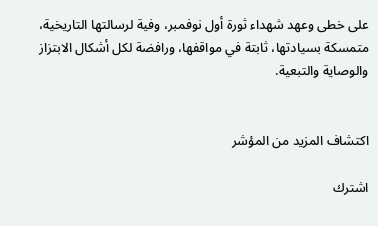على خطى وعهد شهداء ثورة أول نوفمبر، وفية لرسالتها التاريخية، متمسكة بسيادتها، ثابتة في مواقفها، ورافضة لكل أشكال الابتزاز والوصاية والتبعية.


اكتشاف المزيد من المؤشر

اشترك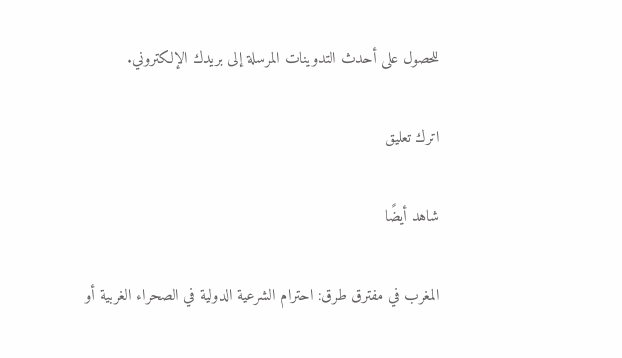للحصول على أحدث التدوينات المرسلة إلى بريدك الإلكتروني.

اترك تعليق

شاهد أيضًا

المغرب في مفترق طرق: احترام الشرعية الدولية في الصحراء الغربية أو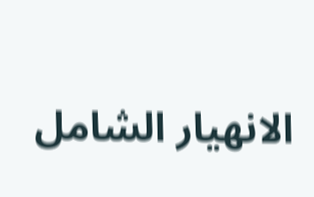الانهيار الشامل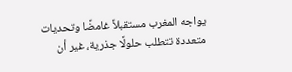يواجه المغرب مستقبلاً غامضًا وتحديات متعددة تتطلب حلولًا جذرية، غير أن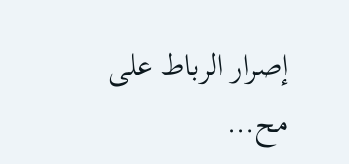إصرار الرباط على مح…